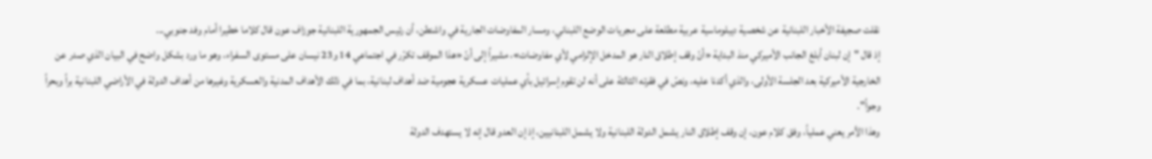نقلت صجيفة الأخبار اللبنانية عن شخصية ديبلوماسية عربية مطلعة على مجريات الوضع اللبناني، ومسار المفاوضات الجارية في واشنطن، أن رئيس الجمهورية اللبنانية جوزاف عون قال كلاما خطيرا أمام وفد جنوبي...
إذ قال "إن لبنان أبلغ الجانب الأميركي منذ البداية «أنّ وقف إطلاق النار هو المدخل الإلزامي لأي مفاوضات»، مشيراً إلى أنّ «هذا الموقف تكرّر في اجتماعي 14 و23 نيسان على مستوى السفراء، وهو ما ورد بشكل واضح في البيان الذي صدر عن الخارجية الأميركية بعد الجلسة الأولى، والذي أكدنا عليه، ونصّ في فقرته الثالثة على أنه لن تقوم إسرائيل بأي عمليات عسكرية هجومية ضد أهداف لبنانية، بما في ذلك الأهداف المدنية والعسكرية وغيرها من أهداف الدولة في الأراضي اللبنانية براً وبحراً وجواً".
وهذا الأمر يعني عملياً، وفق كلام عون، إن وقف إطلاق النار يشمل الدولة اللبنانية ولا يشمل اللبنانيين، إذ إن العدو قال إنه لا يستهدف الدولة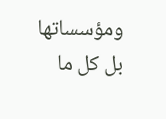ومؤسساتها بل كل ما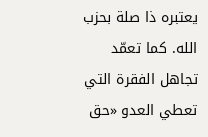يعتبره ذا صلة بحزب الله. كما تعمّد تجاهل الفقرة التي تعطي العدو «حق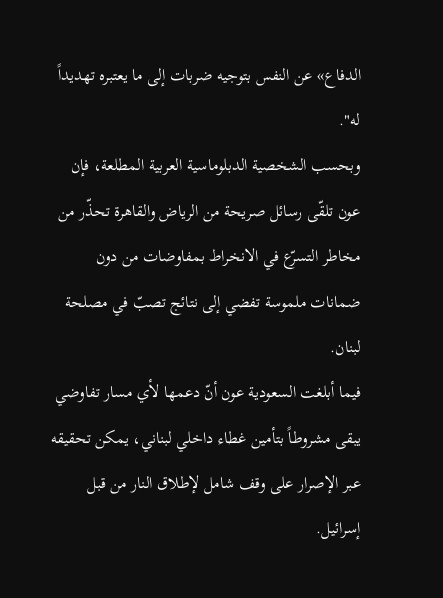الدفاع» عن النفس بتوجيه ضربات إلى ما يعتبره تهديداً له".
وبحسب الشخصية الدبلوماسية العربية المطلعة، فإن عون تلقّى رسائل صريحة من الرياض والقاهرة تحذّر من مخاطر التسرّع في الانخراط بمفاوضات من دون ضمانات ملموسة تفضي إلى نتائج تصبّ في مصلحة لبنان.
فيما أبلغت السعودية عون أنّ دعمها لأي مسار تفاوضي يبقى مشروطاً بتأمين غطاء داخلي لبناني، يمكن تحقيقه عبر الإصرار على وقف شامل لإطلاق النار من قبل إسرائيل.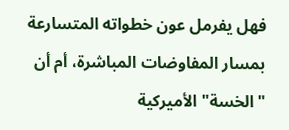فهل يفرمل عون خطواته المتسارعة بمسار المفاوضات المباشرة، أم أن "الخسة" الأميركية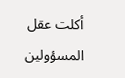أكلت عقل المسؤولين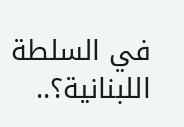في السلطة اللبنانية؟..